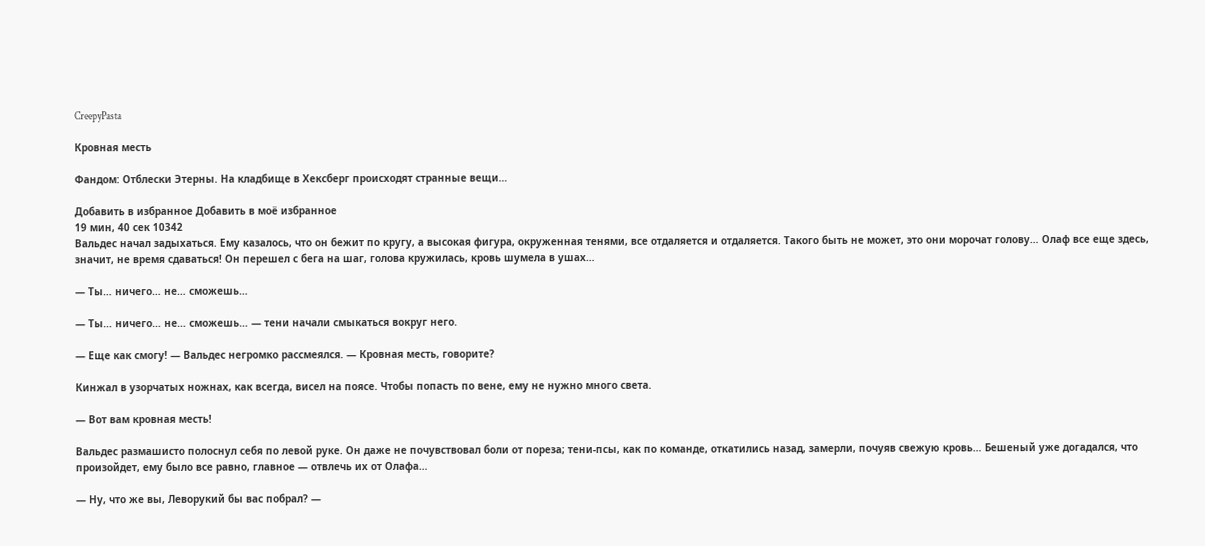CreepyPasta

Кровная месть

Фандом: Отблески Этерны. На кладбище в Хексберг происходят странные вещи…

Добавить в избранное Добавить в моё избранное
19 мин, 40 сек 10342
Вальдес начал задыхаться. Ему казалось, что он бежит по кругу, а высокая фигура, окруженная тенями, все отдаляется и отдаляется. Такого быть не может, это они морочат голову… Олаф все еще здесь, значит, не время сдаваться! Он перешел с бега на шаг, голова кружилась, кровь шумела в ушах…

— Ты… ничего… не… сможешь…

— Ты… ничего… не… сможешь… — тени начали смыкаться вокруг него.

— Еще как смогу! — Вальдес негромко рассмеялся. — Кровная месть, говорите?

Кинжал в узорчатых ножнах, как всегда, висел на поясе. Чтобы попасть по вене, ему не нужно много света.

— Вот вам кровная месть!

Вальдес размашисто полоснул себя по левой руке. Он даже не почувствовал боли от пореза; тени-псы, как по команде, откатились назад, замерли, почуяв свежую кровь… Бешеный уже догадался, что произойдет, ему было все равно, главное — отвлечь их от Олафа…

— Ну, что же вы, Леворукий бы вас побрал? —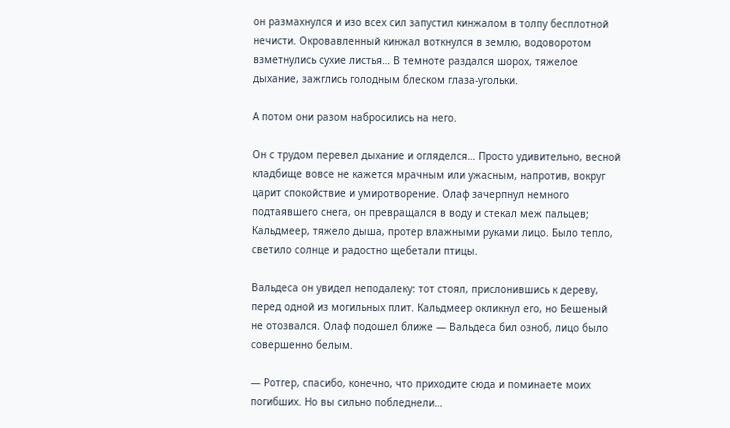он размахнулся и изо всех сил запустил кинжалом в толпу бесплотной нечисти. Окровавленный кинжал воткнулся в землю, водоворотом взметнулись сухие листья… В темноте раздался шорох, тяжелое дыхание, зажглись голодным блеском глаза-угольки.

А потом они разом набросились на него.

Он с трудом перевел дыхание и огляделся… Просто удивительно, весной кладбище вовсе не кажется мрачным или ужасным, напротив, вокруг царит спокойствие и умиротворение. Олаф зачерпнул немного подтаявшего снега, он превращался в воду и стекал меж пальцев; Кальдмеер, тяжело дыша, протер влажными руками лицо. Было тепло, светило солнце и радостно щебетали птицы.

Вальдеса он увидел неподалеку: тот стоял, прислонившись к дереву, перед одной из могильных плит. Кальдмеер окликнул его, но Бешеный не отозвался. Олаф подошел ближе — Вальдеса бил озноб, лицо было совершенно белым.

— Ротгер, спасибо, конечно, что приходите сюда и поминаете моих погибших. Но вы сильно побледнели…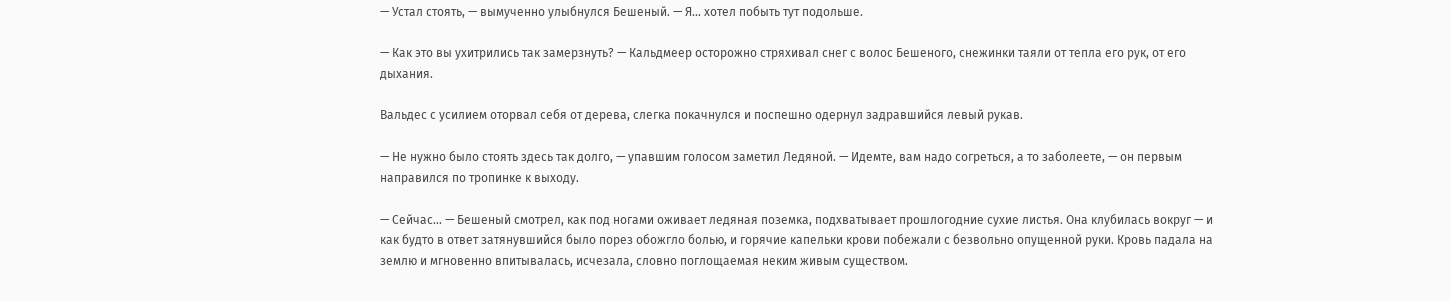— Устал стоять, — вымученно улыбнулся Бешеный. — Я… хотел побыть тут подольше.

— Как это вы ухитрились так замерзнуть? — Кальдмеер осторожно стряхивал снег с волос Бешеного, снежинки таяли от тепла его рук, от его дыхания.

Вальдес с усилием оторвал себя от дерева, слегка покачнулся и поспешно одернул задравшийся левый рукав.

— Не нужно было стоять здесь так долго, — упавшим голосом заметил Ледяной. — Идемте, вам надо согреться, а то заболеете, — он первым направился по тропинке к выходу.

— Сейчас… — Бешеный смотрел, как под ногами оживает ледяная поземка, подхватывает прошлогодние сухие листья. Она клубилась вокруг — и как будто в ответ затянувшийся было порез обожгло болью, и горячие капельки крови побежали с безвольно опущенной руки. Кровь падала на землю и мгновенно впитывалась, исчезала, словно поглощаемая неким живым существом.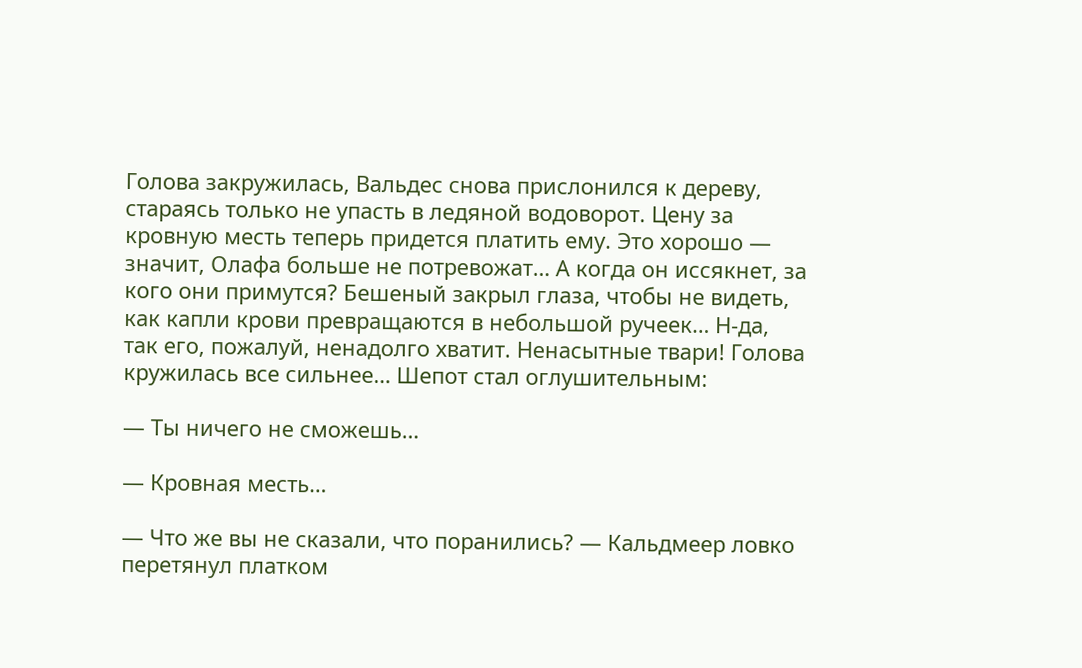Голова закружилась, Вальдес снова прислонился к дереву, стараясь только не упасть в ледяной водоворот. Цену за кровную месть теперь придется платить ему. Это хорошо — значит, Олафа больше не потревожат… А когда он иссякнет, за кого они примутся? Бешеный закрыл глаза, чтобы не видеть, как капли крови превращаются в небольшой ручеек… Н-да, так его, пожалуй, ненадолго хватит. Ненасытные твари! Голова кружилась все сильнее… Шепот стал оглушительным:

— Ты ничего не сможешь…

— Кровная месть…

— Что же вы не сказали, что поранились? — Кальдмеер ловко перетянул платком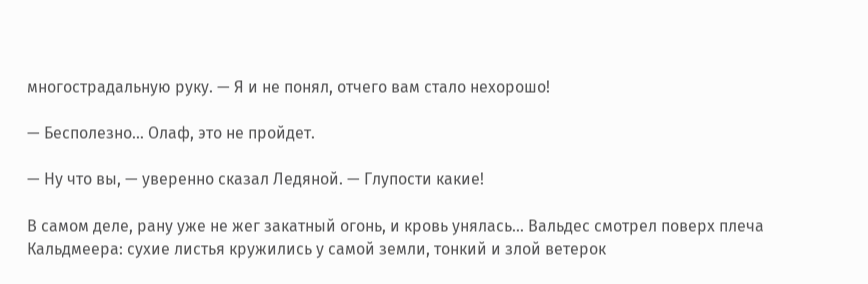многострадальную руку. — Я и не понял, отчего вам стало нехорошо!

— Бесполезно… Олаф, это не пройдет.

— Ну что вы, — уверенно сказал Ледяной. — Глупости какие!

В самом деле, рану уже не жег закатный огонь, и кровь унялась… Вальдес смотрел поверх плеча Кальдмеера: сухие листья кружились у самой земли, тонкий и злой ветерок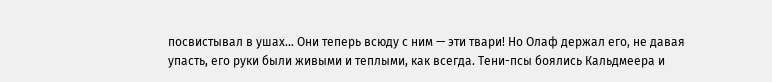посвистывал в ушах… Они теперь всюду с ним — эти твари! Но Олаф держал его, не давая упасть, его руки были живыми и теплыми, как всегда. Тени-псы боялись Кальдмеера и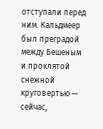отступали перед ним. Кальдмеер был преградой между Бешеным и проклятой снежной круговертью — сейчас,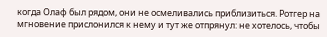когда Олаф был рядом, они не осмеливались приблизиться. Ротгер на мгновение прислонился к нему и тут же отпрянул: не хотелось, чтобы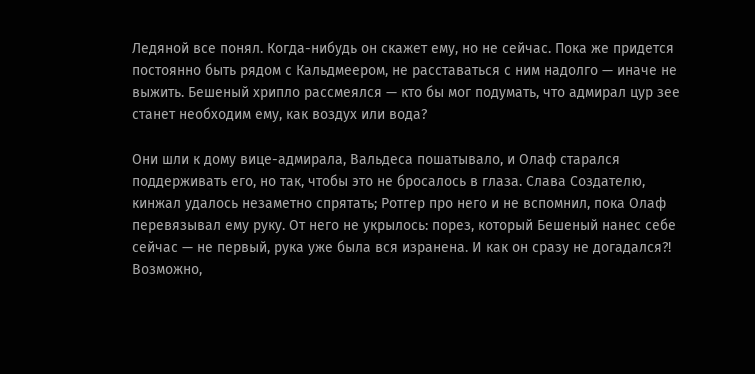Ледяной все понял. Когда-нибудь он скажет ему, но не сейчас. Пока же придется постоянно быть рядом с Кальдмеером, не расставаться с ним надолго — иначе не выжить. Бешеный хрипло рассмеялся — кто бы мог подумать, что адмирал цур зее станет необходим ему, как воздух или вода?

Они шли к дому вице-адмирала, Вальдеса пошатывало, и Олаф старался поддерживать его, но так, чтобы это не бросалось в глаза. Слава Создателю, кинжал удалось незаметно спрятать; Ротгер про него и не вспомнил, пока Олаф перевязывал ему руку. От него не укрылось: порез, который Бешеный нанес себе сейчас — не первый, рука уже была вся изранена. И как он сразу не догадался?! Возможно,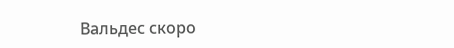Вальдес скоро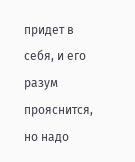придет в себя, и его разум прояснится, но надо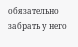обязательно забрать у него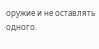оружие и не оставлять одного.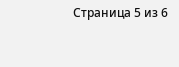Страница 5 из 6